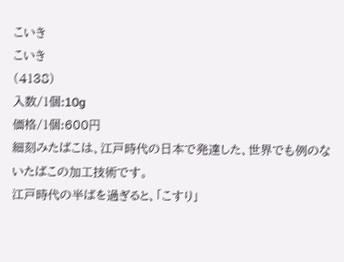こいき
こいき
(4138)
入数/1個:10g
価格/1個:600円
細刻みたばこは、江戸時代の日本で発達した、世界でも例のないたばこの加工技術です。
江戸時代の半ばを過ぎると、「こすり」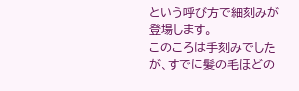という呼び方で細刻みが登場します。
このころは手刻みでしたが、すでに髪の毛ほどの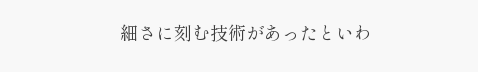細さに刻む技術があったといわ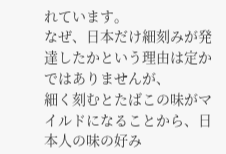れています。
なぜ、日本だけ細刻みが発達したかという理由は定かではありませんが、
細く刻むとたばこの味がマイルドになることから、日本人の味の好み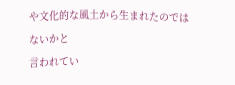や文化的な風土から生まれたのではないかと
言われてい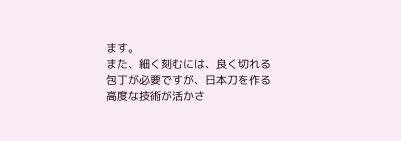ます。
また、細く刻むには、良く切れる包丁が必要ですが、日本刀を作る高度な技術が活かさ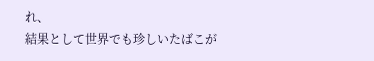れ、
結果として世界でも珍しいたばこが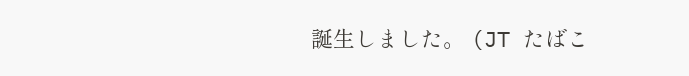誕生しました。 (JT たばこ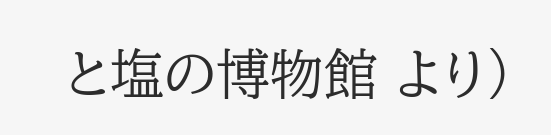と塩の博物館 より)